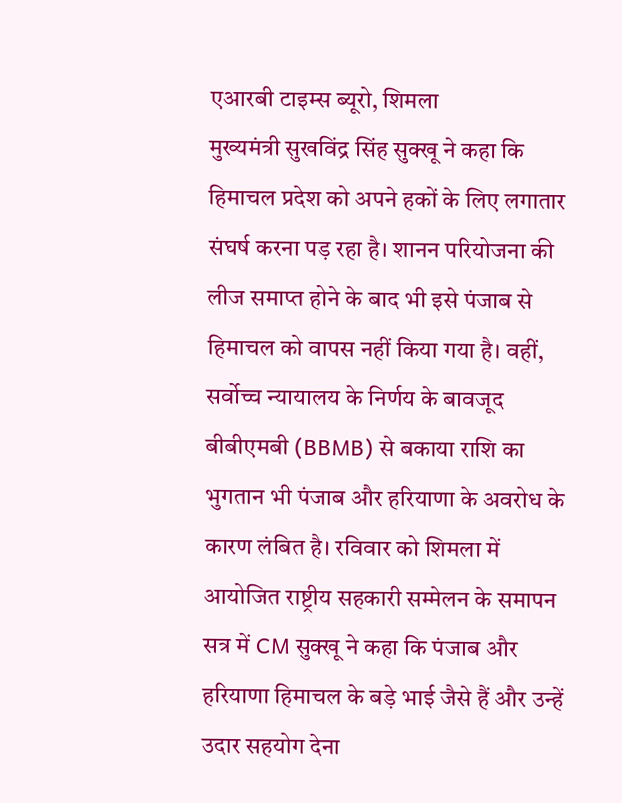एआरबी टाइम्स ब्यूरो, शिमला
मुख्यमंत्री सुखविंद्र सिंह सुक्खू ने कहा कि हिमाचल प्रदेश को अपने हकों के लिए लगातार संघर्ष करना पड़ रहा है। शानन परियोजना की लीज समाप्त होने के बाद भी इसे पंजाब से हिमाचल को वापस नहीं किया गया है। वहीं, सर्वोच्च न्यायालय के निर्णय के बावजूद बीबीएमबी (BBMB) से बकाया राशि का भुगतान भी पंजाब और हरियाणा के अवरोध के कारण लंबित है। रविवार को शिमला में आयोजित राष्ट्रीय सहकारी सम्मेलन के समापन सत्र में CM सुक्खू ने कहा कि पंजाब और हरियाणा हिमाचल के बड़े भाई जैसे हैं और उन्हें उदार सहयोग देना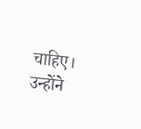चाहिए। उन्होंने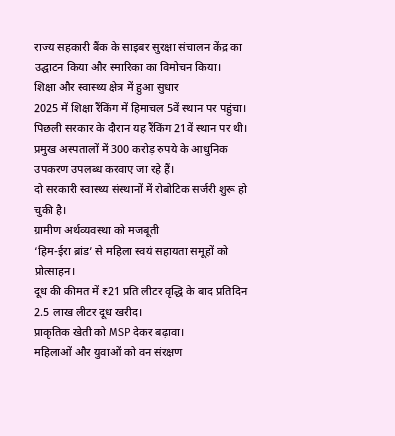राज्य सहकारी बैंक के साइबर सुरक्षा संचालन केंद्र का उद्घाटन किया और स्मारिका का विमोचन किया।
शिक्षा और स्वास्थ्य क्षेत्र में हुआ सुधार
2025 में शिक्षा रैंकिंग में हिमाचल 5वें स्थान पर पहुंचा।
पिछली सरकार के दौरान यह रैंकिंग 21वें स्थान पर थी।
प्रमुख अस्पतालों में 300 करोड़ रुपये के आधुनिक उपकरण उपलब्ध करवाए जा रहे हैं।
दो सरकारी स्वास्थ्य संस्थानों में रोबोटिक सर्जरी शुरू हो चुकी है।
ग्रामीण अर्थव्यवस्था को मजबूती
‘हिम-ईरा ब्रांड’ से महिला स्वयं सहायता समूहों को प्रोत्साहन।
दूध की कीमत में ₹21 प्रति लीटर वृद्धि के बाद प्रतिदिन 2.5 लाख लीटर दूध खरीद।
प्राकृतिक खेती को MSP देकर बढ़ावा।
महिलाओं और युवाओं को वन संरक्षण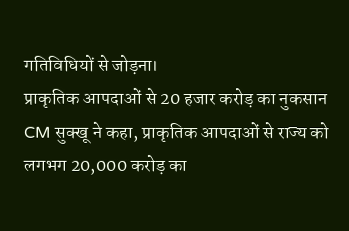गतिविधियों से जोड़ना।
प्राकृतिक आपदाओं से 20 हजार करोड़ का नुकसान
CM सुक्खू ने कहा, प्राकृतिक आपदाओं से राज्य को लगभग 20,000 करोड़ का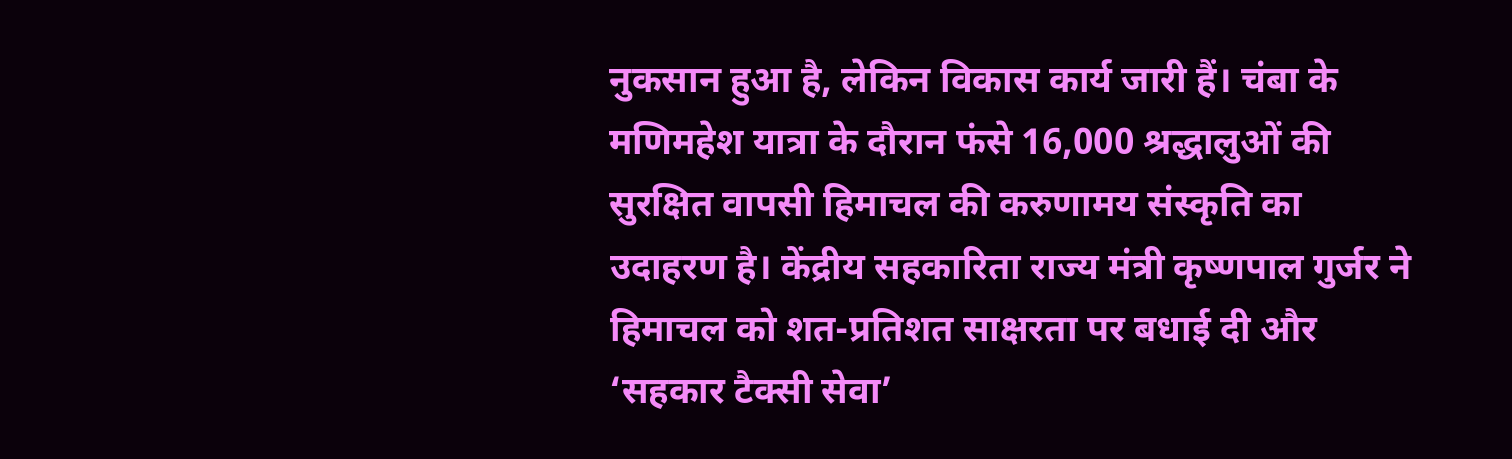नुकसान हुआ है, लेकिन विकास कार्य जारी हैं। चंबा के मणिमहेश यात्रा के दौरान फंसे 16,000 श्रद्धालुओं की सुरक्षित वापसी हिमाचल की करुणामय संस्कृति का उदाहरण है। केंद्रीय सहकारिता राज्य मंत्री कृष्णपाल गुर्जर ने हिमाचल को शत-प्रतिशत साक्षरता पर बधाई दी और ‘सहकार टैक्सी सेवा’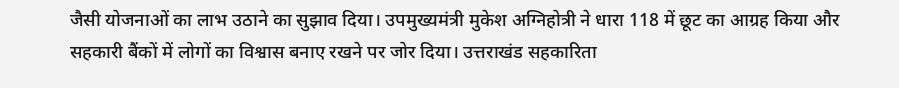जैसी योजनाओं का लाभ उठाने का सुझाव दिया। उपमुख्यमंत्री मुकेश अग्निहोत्री ने धारा 118 में छूट का आग्रह किया और सहकारी बैंकों में लोगों का विश्वास बनाए रखने पर जोर दिया। उत्तराखंड सहकारिता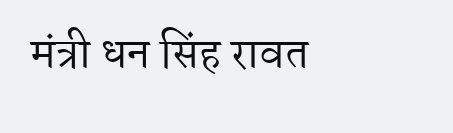मंत्री धन सिंह रावत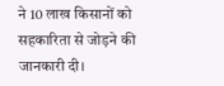ने 10 लाख किसानों को सहकारिता से जोड़ने की जानकारी दी।